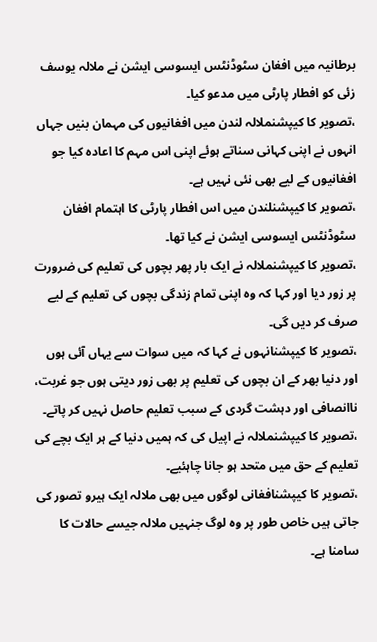برطانیہ میں افغان سٹوڈنٹس ایسوسی ایشن نے ملالہ یوسف زئی کو افطار پارٹی میں مدعو کیا۔
،تصویر کا کیپشنملالہ لندن میں افغانیوں کی مہمان بنیں جہاں انہوں نے اپنی کہانی سناتے ہوئے اپنی اس مہم کا اعادہ کیا جو افغانیوں کے لیے بھی نئی نہیں ہے۔
،تصویر کا کیپشنلندن میں اس افطار پارٹی کا اہتمام افغان سٹوڈنٹس ایسوسی ایشن نے کیا تھا۔
،تصویر کا کیپشنملالہ نے ایک بار پھر بچوں کی تعلیم کی ضرورت پر زور دیا اور کہا کہ وہ اپنی تمام زندگی بچوں کی تعلیم کے لیے صرف کر دیں گی۔
،تصویر کا کیپشنانہوں نے کہا کہ میں سوات سے یہاں آئی ہوں اور دنیا بھر کے ان بچوں کی تعلیم پر بھی زور دیتی ہوں جو غربت، ناانصافی اور دہشت گردی کے سبب تعلیم حاصل نہیں کر پاتے۔
،تصویر کا کیپشنملالہ نے اپیل کی کہ ہمیں دنیا کے ہر ایک بچے کی تعلیم کے حق میں متحد ہو جانا چاہئیے۔
،تصویر کا کیپشنافغانی لوگوں میں بھی ملالہ ایک ہیرو تصور کی جاتی ہیں خاص طور پر وہ لوگ جنہیں ملالہ جیسے حالات کا سامنا ہے۔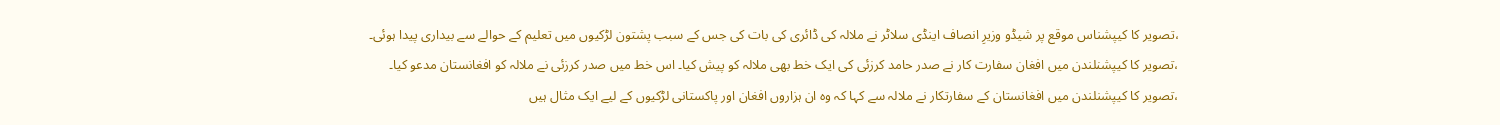،تصویر کا کیپشناس موقع پر شیڈو وزیرِ انصاف اینڈی سلاٹر نے ملالہ کی ڈائری کی بات کی جس کے سبب پشتون لڑکیوں میں تعلیم کے حوالے سے بیداری پیدا ہوئی۔
،تصویر کا کیپشنلندن میں افغان سفارت کار نے صدر حامد کرزئی کی ایک خط بھی ملالہ کو پیش کیا۔ اس خط میں صدر کرزئی نے ملالہ کو افغانستان مدعو کیا۔
،تصویر کا کیپشنلندن میں افغانستان کے سفارتکار نے ملالہ سے کہا کہ وہ ان ہزاروں افغان اور پاکستانی لڑکیوں کے لیے ایک مثال ہیں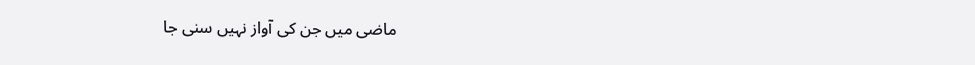ماضی میں جن کی آواز نہیں سنی جا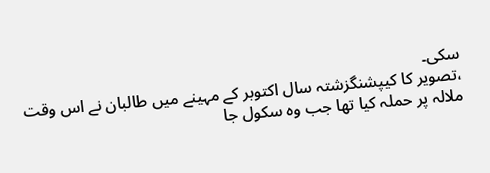سکی۔
،تصویر کا کیپشنگزشتہ سال اکتوبر کے مہینے میں طالبان نے اس وقت ملالہ پر حملہ کیا تھا جب وہ سکول جا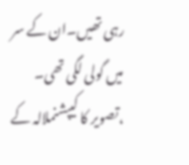رہی تھیں۔ان کے سر میں گولی لگی تھی۔
،تصویر کا کیپشنملالہ کے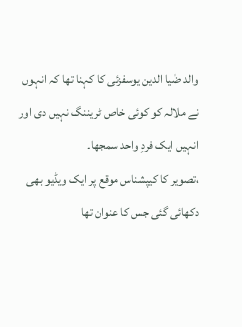والد ضٰیا الدین یوسفزئی کا کہنا تھا کہ انہوں نے ملالہ کو کوئی خاص ٹریننگ نہیں دی اور انہیں ایک فردِ واحد سمجھا۔
،تصویر کا کیپشناس موقع پر ایک ویڈیو بھی دکھائی گئی جس کا عنوان تھا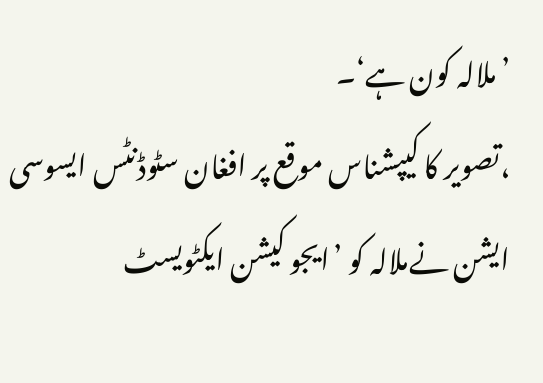’ملالہ کون ہے‘۔
،تصویر کا کیپشناس موقع پر افغان سٹوڈنٹس ایسوسی ایشن نےملالہ کو ’ایجو کیشن ایکٹویسٹ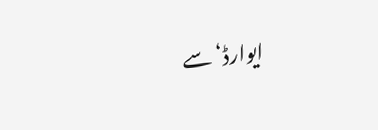ایوارڈ‘ سے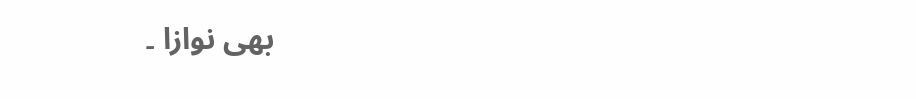بھی نوازا ۔